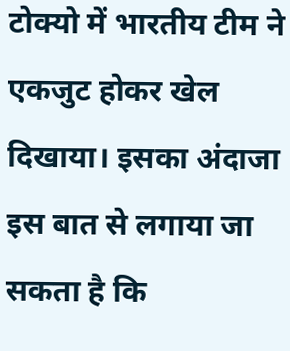टोक्यो में भारतीय टीम ने एकजुट होकर खेल दिखाया। इसका अंदाजा इस बात से लगाया जा सकता है कि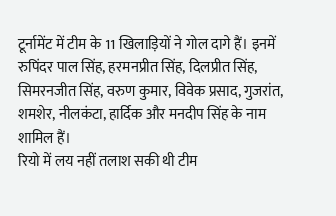टूर्नामेंट में टीम के 11 खिलाड़ियों ने गोल दागे हैं। इनमें रुपिंदर पाल सिंह, हरमनप्रीत सिंह, दिलप्रीत सिंह, सिमरनजीत सिंह, वरुण कुमार, विवेक प्रसाद, गुजरांत, शमशेर, नीलकंटा, हार्दिक और मनदीप सिंह के नाम शामिल हैं।
रियो में लय नहीं तलाश सकी थी टीम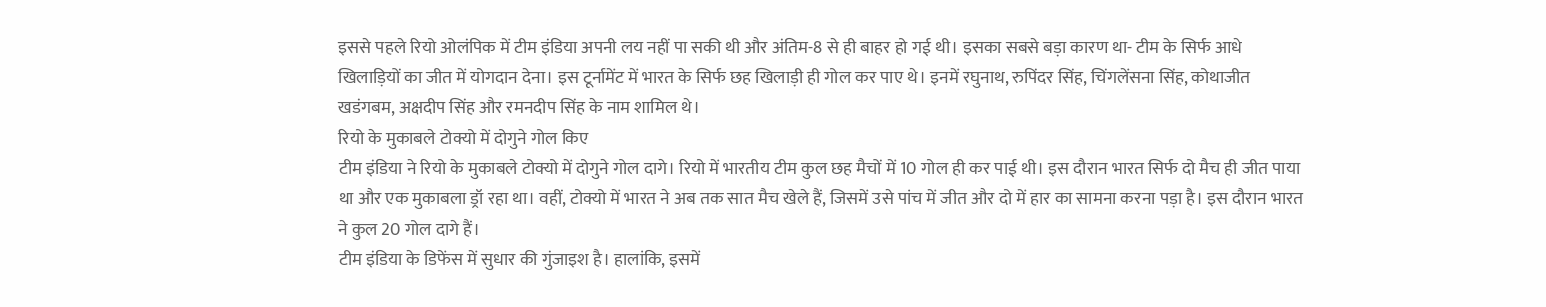इससे पहले रियो ओलंपिक में टीम इंडिया अपनी लय नहीं पा सकी थी और अंतिम-8 से ही बाहर हो गई थी। इसका सबसे बड़ा कारण था- टीम के सिर्फ आधे खिलाड़ियों का जीत में योगदान देना। इस टूर्नामेंट में भारत के सिर्फ छह खिलाड़ी ही गोल कर पाए थे। इनमें रघुनाथ, रुपिंदर सिंह, चिंगलेंसना सिंह, कोथाजीत खडंगबम, अक्षदीप सिंह और रमनदीप सिंह के नाम शामिल थे।
रियो के मुकाबले टोक्यो में दोगुने गोल किए
टीम इंडिया ने रियो के मुकाबले टोक्यो में दोगुने गोल दागे। रियो में भारतीय टीम कुल छह मैचों में 10 गोल ही कर पाई थी। इस दौरान भारत सिर्फ दो मैच ही जीत पाया था और एक मुकाबला ड्रॉ रहा था। वहीं, टोक्यो में भारत ने अब तक सात मैच खेले हैं, जिसमें उसे पांच में जीत और दो में हार का सामना करना पड़ा है। इस दौरान भारत ने कुल 20 गोल दागे हैं।
टीम इंडिया के डिफेंस में सुधार की गुंजाइश है। हालांकि, इसमें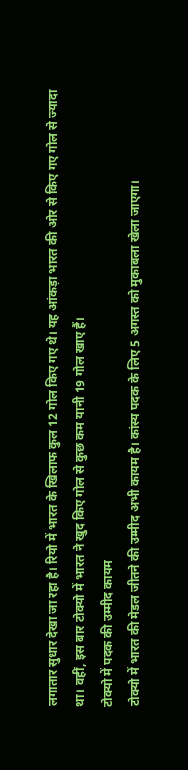लगातार सुधार देखा जा रहा है। रियो में भारत के खिलाफ कुल 12 गोल किए गए थे। यह आंकड़ा भारत की ओर से किए गए गोल से ज्यादा था। वहीं, इस बार टोक्यो में भारत ने खुद किए गोल से कुछ कम यानी 19 गोल खाए हैं।
टोक्यो में पदक की उम्मीद कायम
टोक्यो में भारत की मेडल जीतने की उम्मीद अभी कायम है। कांस्य पदक के लिए 5 अगस्त को मुकाबला खेला जाएगा।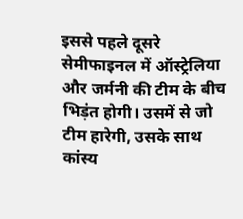इससे पहले दूसरे सेमीफाइनल में ऑस्ट्रेलिया और जर्मनी की टीम के बीच भिड़ंत होगी। उसमें से जो टीम हारेगी, उसके साथ कांस्य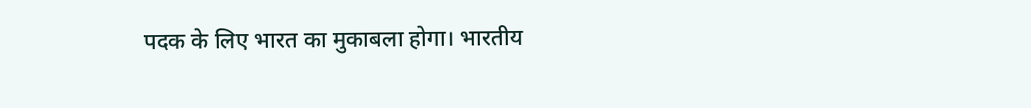पदक के लिए भारत का मुकाबला होगा। भारतीय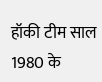हॉकी टीम साल 1980 के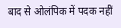बाद से ओलंपिक में पदक नहीं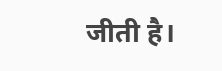जीती है।